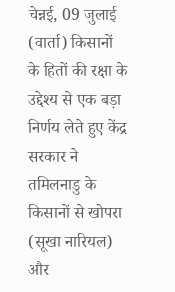चेन्नई, 09 जुलाई (वार्ता) किसानों के हितों की रक्षा के उद्देश्य से एक बड़ा निर्णय लेते हुए केंद्र सरकार ने तमिलनाडु के किसानों से खोपरा (सूखा नारियल) और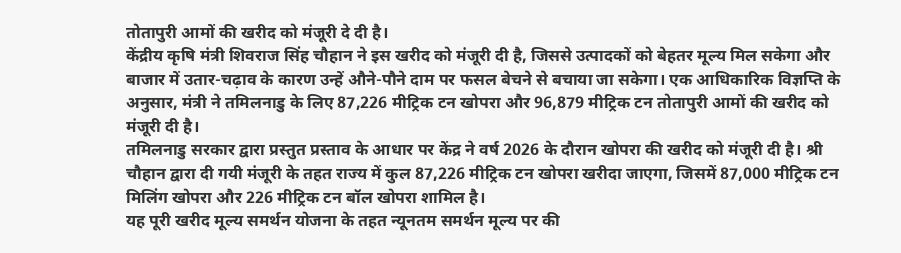तोतापुरी आमों की खरीद को मंजूरी दे दी है।
केंद्रीय कृषि मंत्री शिवराज सिंह चौहान ने इस खरीद को मंजूरी दी है, जिससे उत्पादकों को बेहतर मूल्य मिल सकेगा और बाजार में उतार-चढ़ाव के कारण उन्हें औने-पौने दाम पर फसल बेचने से बचाया जा सकेगा। एक आधिकारिक विज्ञप्ति के अनुसार, मंत्री ने तमिलनाडु के लिए 87,226 मीट्रिक टन खोपरा और 96,879 मीट्रिक टन तोतापुरी आमों की खरीद को मंजूरी दी है।
तमिलनाडु सरकार द्वारा प्रस्तुत प्रस्ताव के आधार पर केंद्र ने वर्ष 2026 के दौरान खोपरा की खरीद को मंजूरी दी है। श्री चौहान द्वारा दी गयी मंजूरी के तहत राज्य में कुल 87,226 मीट्रिक टन खोपरा खरीदा जाएगा, जिसमें 87,000 मीट्रिक टन मिलिंग खोपरा और 226 मीट्रिक टन बॉल खोपरा शामिल है।
यह पूरी खरीद मूल्य समर्थन योजना के तहत न्यूनतम समर्थन मूल्य पर की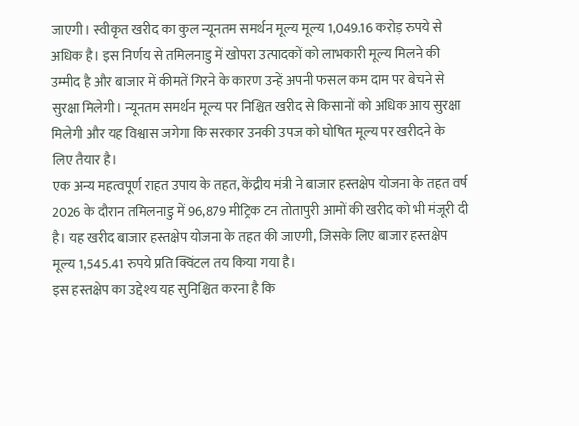जाएगी। स्वीकृत खरीद का कुल न्यूनतम समर्थन मूल्य मूल्य 1,049.16 करोड़ रुपये से अधिक है। इस निर्णय से तमिलनाडु में खोपरा उत्पादकों को लाभकारी मूल्य मिलने की उम्मीद है और बाजार में कीमतें गिरने के कारण उन्हें अपनी फसल कम दाम पर बेचने से सुरक्षा मिलेगी। न्यूनतम समर्थन मूल्य पर निश्चित खरीद से किसानों को अधिक आय सुरक्षा मिलेगी और यह विश्वास जगेगा कि सरकार उनकी उपज को घोषित मूल्य पर खरीदने के लिए तैयार है।
एक अन्य महत्वपूर्ण राहत उपाय के तहत, केंद्रीय मंत्री ने बाजार हस्तक्षेप योजना के तहत वर्ष 2026 के दौरान तमिलनाडु में 96,879 मीट्रिक टन तोतापुरी आमों की खरीद को भी मंजूरी दी है। यह खरीद बाजार हस्तक्षेप योजना के तहत की जाएगी, जिसके लिए बाजार हस्तक्षेप मूल्य 1,545.41 रुपये प्रति क्विंटल तय किया गया है।
इस हस्तक्षेप का उद्देश्य यह सुनिश्चित करना है कि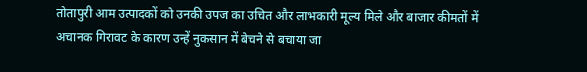तोतापुरी आम उत्पादकों को उनकी उपज का उचित और लाभकारी मूल्य मिले और बाजार कीमतों में अचानक गिरावट के कारण उन्हें नुकसान में बेचने से बचाया जा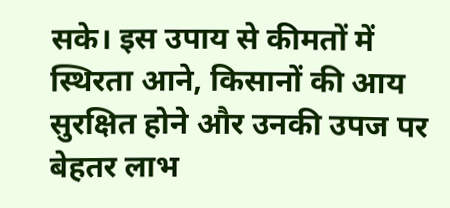सके। इस उपाय से कीमतों में स्थिरता आने, किसानों की आय सुरक्षित होने और उनकी उपज पर बेहतर लाभ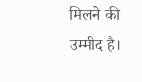मिलने की उम्मीद है।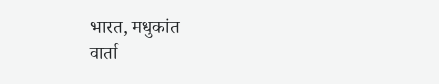भारत, मधुकांत
वार्ता